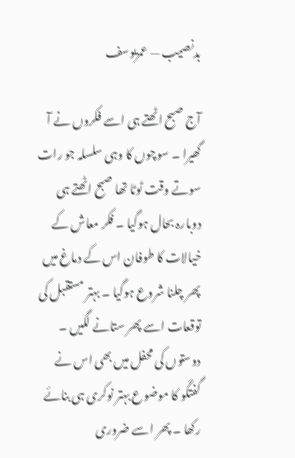بدنصیب — عمریوسف

آج صبح اٹھتے ہی اسے فکروں نے آ گھیرا ۔ سوچوں کا وہی سلسلہ جو رات سوتے وقت ٹوٹا تھا صبح اٹھتے ہی دوبارہ بحال ہوگیا ۔ فکر معاش کے خیالات کا طوفان اس کے دماغ میں پھر چلنا شروع ہوگیا ۔ بہتر مستقبل کی توقعات اسے پھر ستانے لگیں ۔ دوستوں کی محفل میں بھی اس نے گفتگو کا موضوع بہتر نوکری ہی بنائے رکھا ۔ پھر اسے ضروری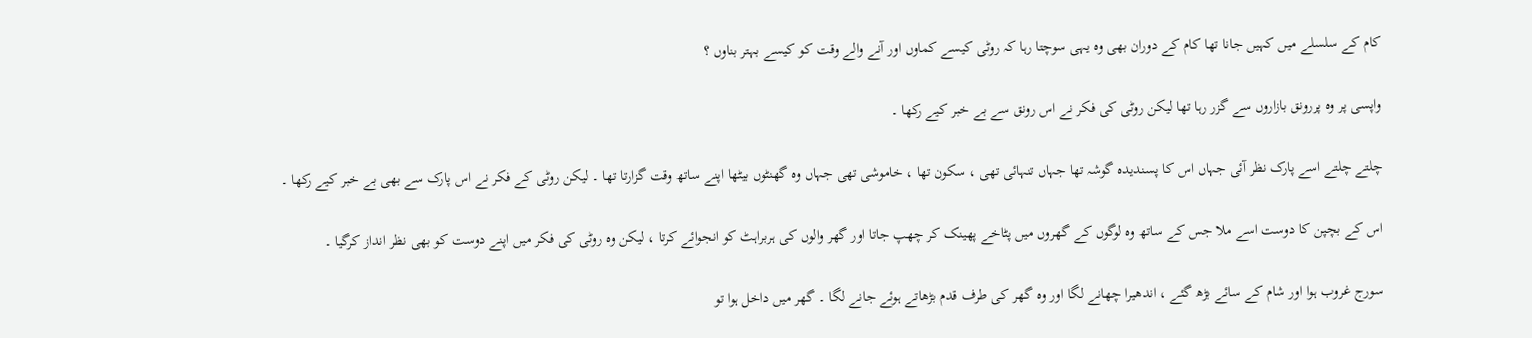کام کے سلسلے میں کہیں جانا تھا کام کے دوران بھی وہ یہی سوچتا رہا کہ روٹی کیسے کماوں اور آنے والے وقت کو کیسے بہتر بناوں ؟

واپسی پر وہ پررونق بازاروں سے گزر رہا تھا لیکن روٹی کی فکر نے اس رونق سے بے خبر کیے رکھا ۔

چلتے چلتے اسے پارک نظر آئی جہاں اس کا پسندیدہ گوشہ تھا جہاں تنہائی تھی ، سکون تھا ، خاموشی تھی جہاں وہ گھنٹوں بیٹھا اپنے ساتھ وقت گزارتا تھا ۔ لیکن روٹی کے فکر نے اس پارک سے بھی بے خبر کیے رکھا ۔

اس کے بچپن کا دوست اسے ملا جس کے ساتھ وہ لوگوں کے گھروں میں پٹاخے پھینک کر چھپ جاتا اور گھر والوں کی ہربراہٹ کو انجوائے کرتا ، لیکن وہ روٹی کی فکر میں اپنے دوست کو بھی نظر انداز کرگیا ۔

سورج غروب ہوا اور شام کے سائے بڑھ گئے ، اندھیرا چھانے لگا اور وہ گھر کی طرف قدم بڑھاتے ہوئے جانے لگا ۔ گھر میں داخل ہوا تو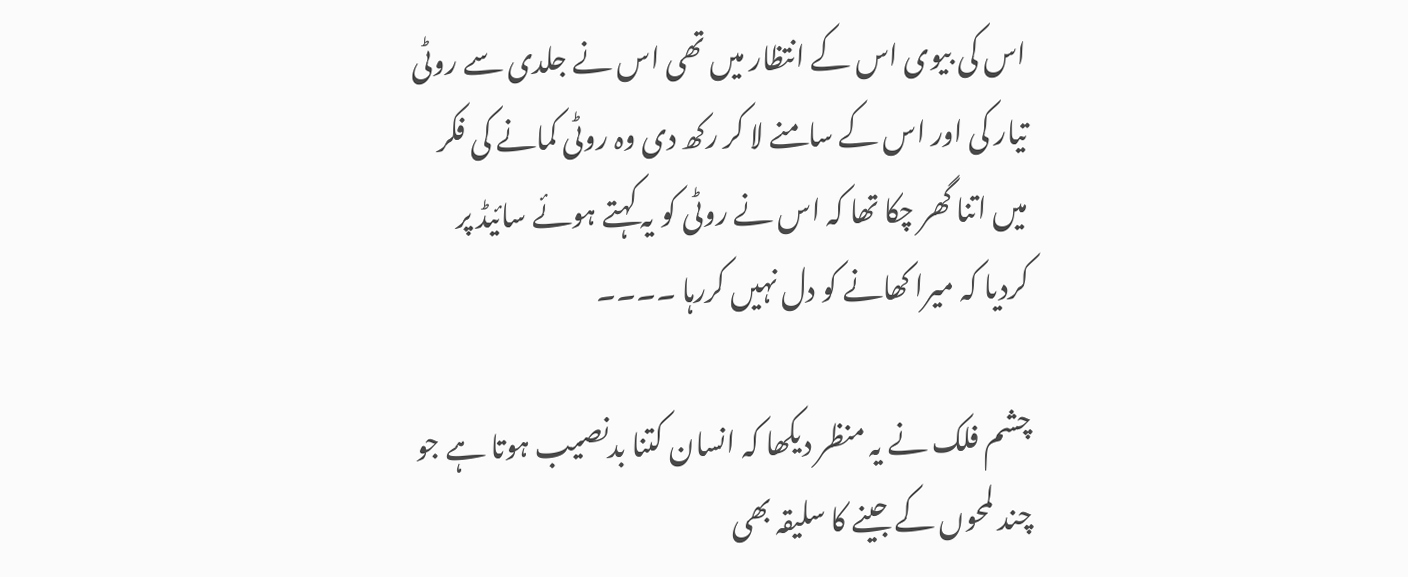اس کی بیوی اس کے انتظار میں تھی اس نے جلدی سے روٹی تیار کی اور اس کے سامنے لا کر رکھ دی وہ روٹی کمانے کی فکر میں اتنا گھر چکا تھا کہ اس نے روٹی کو یہ کہتے ہوئے سائیڈ پر کردیا کہ میرا کھانے کو دل نہیں کررہا ۔۔۔۔

چشم فلک نے یہ منظر دیکھا کہ انسان کتنا بدنصیب ہوتا ہے جو چند لمحوں کے جینے کا سلیقہ بھی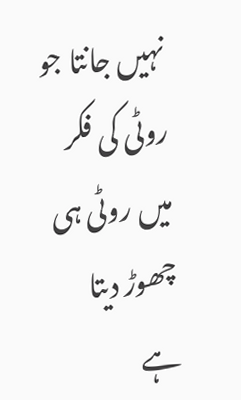نہیں جانتا جو روٹی کی فکر میں روٹی ہی چھوڑ دیتا ہے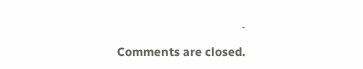۔

Comments are closed.